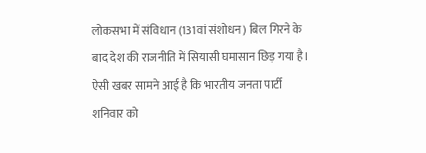लोकसभा में संविधान (131वां संशोधन) बिल गिरने के बाद देश की राजनीति में सियासी घमासान छिड़ गया है। ऐसी खबर सामने आई है कि भारतीय जनता पार्टी शनिवार को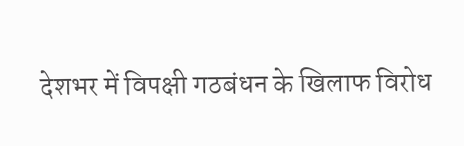देशभर में विपक्षी गठबंधन के खिलाफ विरोध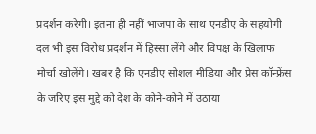प्रदर्शन करेगी। इतना ही नहीं भाजपा के साथ एनडीए के सहयोगी दल भी इस विरोध प्रदर्शन में हिस्सा लेंगे और विपक्ष के खिलाफ मोर्चा खोलेंगे। खबर है कि एनडीए सोशल मीडिया और प्रेस कॉन्फ्रेंस के जरिए इस मुद्दे को देश के कोने-कोने में उठाया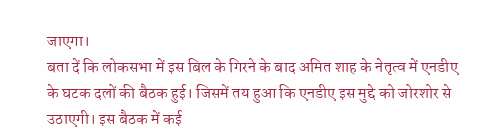जाएगा।
बता दें कि लोकसभा में इस बिल के गिरने के बाद अमित शाह के नेतृत्व में एनडीए के घटक दलों की बैठक हुई। जिसमें तय हुआ कि एनडीए इस मुद्दे को जोरशोर से उठाएगी। इस बैठक में कई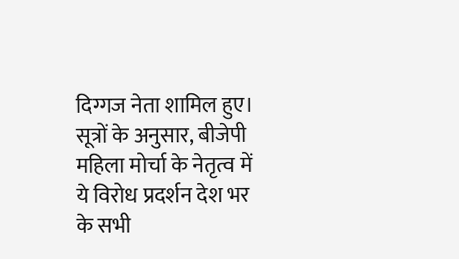दिग्गज नेता शामिल हुए। सूत्रों के अनुसार, बीजेपी महिला मोर्चा के नेतृत्व में ये विरोध प्रदर्शन देश भर के सभी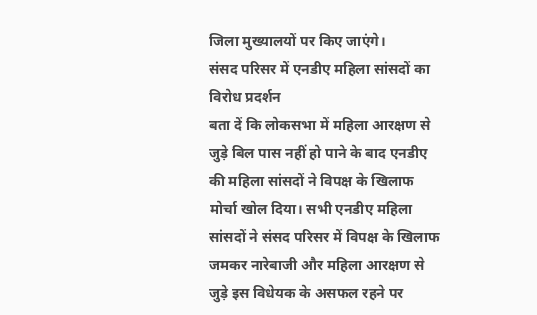जिला मुख्यालयों पर किए जाएंगे।
संसद परिसर में एनडीए महिला सांसदों का विरोध प्रदर्शन
बता दें कि लोकसभा में महिला आरक्षण से जुड़े बिल पास नहीं हो पाने के बाद एनडीए की महिला सांसदों ने विपक्ष के खिलाफ मोर्चा खोल दिया। सभी एनडीए महिला सांसदों ने संसद परिसर में विपक्ष के खिलाफ जमकर नारेबाजी और महिला आरक्षण से जुड़े इस विधेयक के असफल रहने पर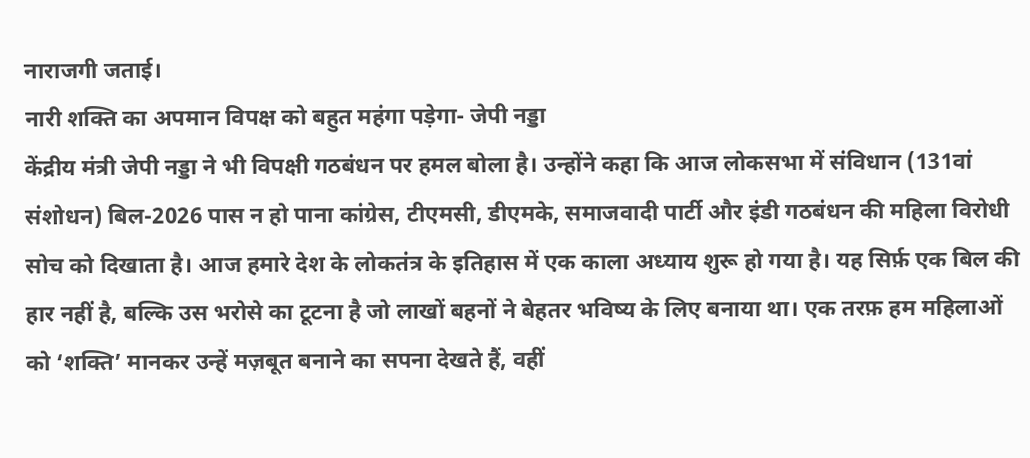नाराजगी जताई।
नारी शक्ति का अपमान विपक्ष को बहुत महंगा पड़ेगा- जेपी नड्डा
केंद्रीय मंत्री जेपी नड्डा ने भी विपक्षी गठबंधन पर हमल बोला है। उन्होंने कहा कि आज लोकसभा में संविधान (131वां संशोधन) बिल-2026 पास न हो पाना कांग्रेस, टीएमसी, डीएमके, समाजवादी पार्टी और इंडी गठबंधन की महिला विरोधी सोच को दिखाता है। आज हमारे देश के लोकतंत्र के इतिहास में एक काला अध्याय शुरू हो गया है। यह सिर्फ़ एक बिल की हार नहीं है, बल्कि उस भरोसे का टूटना है जो लाखों बहनों ने बेहतर भविष्य के लिए बनाया था। एक तरफ़ हम महिलाओं को ‘शक्ति’ मानकर उन्हें मज़बूत बनाने का सपना देखते हैं, वहीं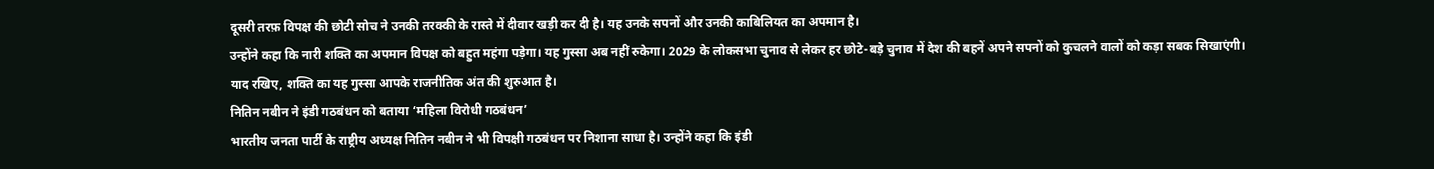दूसरी तरफ़ विपक्ष की छोटी सोच ने उनकी तरक्की के रास्ते में दीवार खड़ी कर दी है। यह उनके सपनों और उनकी काबिलियत का अपमान है।
उन्होंने कहा कि नारी शक्ति का अपमान विपक्ष को बहुत महंगा पड़ेगा। यह गुस्सा अब नहीं रुकेगा। 2029 के लोकसभा चुनाव से लेकर हर छोटे-बड़े चुनाव में देश की बहनें अपने सपनों को कुचलने वालों को कड़ा सबक सिखाएंगी। याद रखिए, शक्ति का यह गुस्सा आपके राजनीतिक अंत की शुरुआत है।
नितिन नबीन ने इंडी गठबंधन को बताया ‘महिला विरोधी गठबंधन’
भारतीय जनता पार्टी के राष्ट्रीय अध्यक्ष नितिन नबीन ने भी विपक्षी गठबंधन पर निशाना साधा है। उन्होंने कहा कि इंडी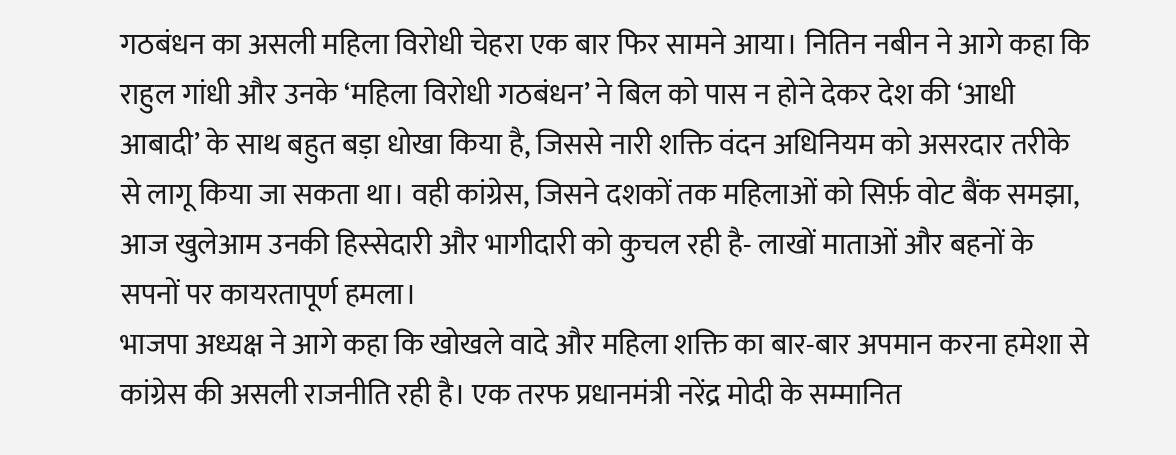गठबंधन का असली महिला विरोधी चेहरा एक बार फिर सामने आया। नितिन नबीन ने आगे कहा कि राहुल गांधी और उनके ‘महिला विरोधी गठबंधन’ ने बिल को पास न होने देकर देश की ‘आधी आबादी’ के साथ बहुत बड़ा धोखा किया है, जिससे नारी शक्ति वंदन अधिनियम को असरदार तरीके से लागू किया जा सकता था। वही कांग्रेस, जिसने दशकों तक महिलाओं को सिर्फ़ वोट बैंक समझा, आज खुलेआम उनकी हिस्सेदारी और भागीदारी को कुचल रही है- लाखों माताओं और बहनों के सपनों पर कायरतापूर्ण हमला।
भाजपा अध्यक्ष ने आगे कहा कि खोखले वादे और महिला शक्ति का बार-बार अपमान करना हमेशा से कांग्रेस की असली राजनीति रही है। एक तरफ प्रधानमंत्री नरेंद्र मोदी के सम्मानित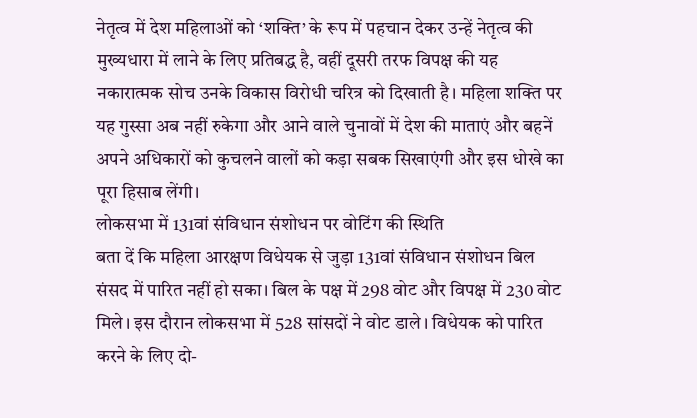नेतृत्व में देश महिलाओं को ‘शक्ति’ के रूप में पहचान देकर उन्हें नेतृत्व की मुख्यधारा में लाने के लिए प्रतिबद्ध है, वहीं दूसरी तरफ विपक्ष की यह नकारात्मक सोच उनके विकास विरोधी चरित्र को दिखाती है। महिला शक्ति पर यह गुस्सा अब नहीं रुकेगा और आने वाले चुनावों में देश की माताएं और बहनें अपने अधिकारों को कुचलने वालों को कड़ा सबक सिखाएंगी और इस धोखे का पूरा हिसाब लेंगी।
लोकसभा में 131वां संविधान संशोधन पर वोटिंग की स्थिति
बता दें कि महिला आरक्षण विधेयक से जुड़ा 131वां संविधान संशोधन बिल संसद में पारित नहीं हो सका। बिल के पक्ष में 298 वोट और विपक्ष में 230 वोट मिले। इस दौरान लोकसभा में 528 सांसदों ने वोट डाले। विधेयक को पारित करने के लिए दो-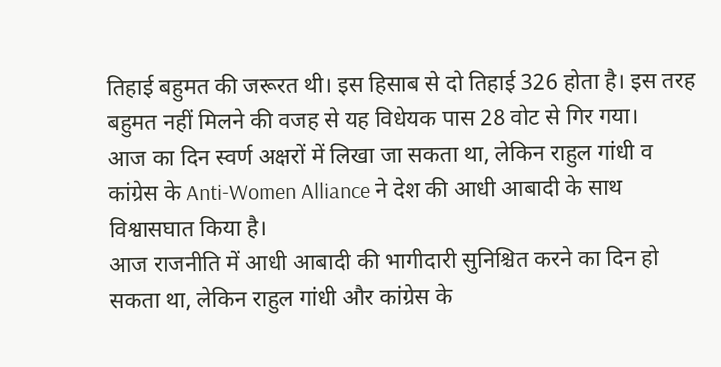तिहाई बहुमत की जरूरत थी। इस हिसाब से दो तिहाई 326 होता है। इस तरह बहुमत नहीं मिलने की वजह से यह विधेयक पास 28 वोट से गिर गया।
आज का दिन स्वर्ण अक्षरों में लिखा जा सकता था, लेकिन राहुल गांधी व कांग्रेस के Anti-Women Alliance ने देश की आधी आबादी के साथ विश्वासघात किया है।
आज राजनीति में आधी आबादी की भागीदारी सुनिश्चित करने का दिन हो सकता था, लेकिन राहुल गांधी और कांग्रेस के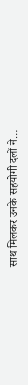साथ मिलकर उनके सहयोगी दलों ने…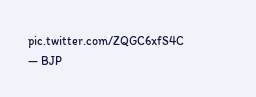pic.twitter.com/ZQGC6xfS4C
— BJP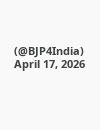(@BJP4India) April 17, 2026